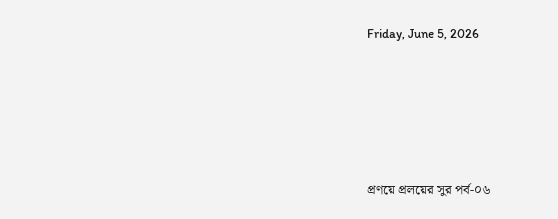Friday, June 5, 2026







প্রণয়ে প্রলয়ের সুর পর্ব-০৬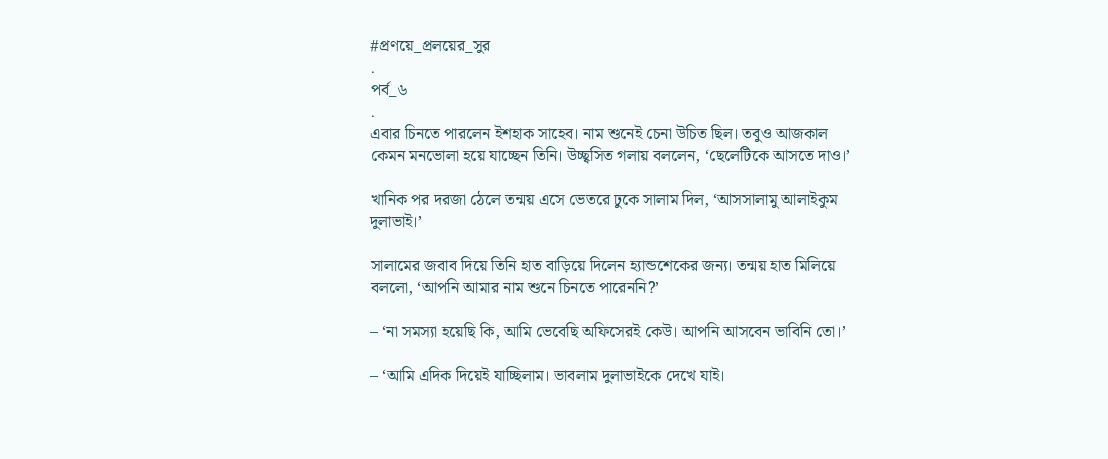#প্রণয়ে_প্রলয়ের_সুর
.
পর্ব_৬
.
এবার চিনতে পারলেন ইশহাক সাহেব। নাম শুনেই চেনা উচিত ছিল। তবুও আজকাল কেমন মনভোলা হয়ে যাচ্ছেন তিনি। উচ্ছ্বসিত গলায় বললেন, ‘ছেলেটিকে আসতে দাও।’

খানিক পর দরজা ঠেলে তন্ময় এসে ভেতরে ঢুকে সালাম দিল, ‘আসসালামু আলাইকুম দুলাভাই।’

সালামের জবাব দিয়ে তিনি হাত বাড়িয়ে দিলেন হ্যান্ডশেকের জন্য। তন্ময় হাত মিলিয়ে বললো, ‘আপনি আমার নাম শুনে চিনতে পারেননি?’

– ‘না সমস্যা হয়েছি কি, আমি ভেবেছি অফিসেরই কেউ। আপনি আসবেন ভাবিনি তো।’

– ‘আমি এদিক দিয়েই যাচ্ছিলাম। ভাবলাম দুলাভাইকে দেখে যাই।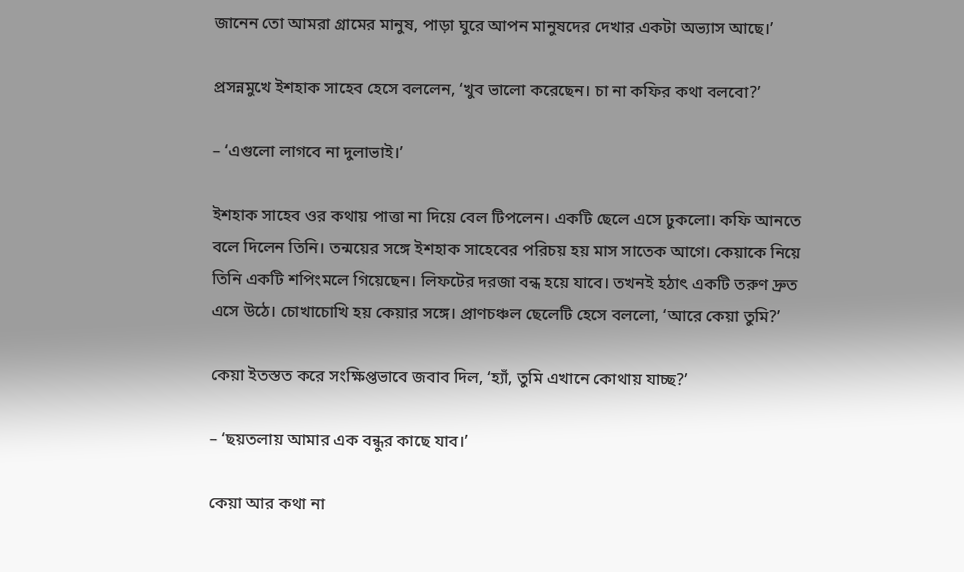জানেন তো আমরা গ্রামের মানুষ, পাড়া ঘুরে আপন মানুষদের দেখার একটা অভ্যাস আছে।’

প্রসন্নমুখে ইশহাক সাহেব হেসে বললেন, ‘খুব ভালো করেছেন। চা না কফির কথা বলবো?’

– ‘এগুলো লাগবে না দুলাভাই।’

ইশহাক সাহেব ওর কথায় পাত্তা না দিয়ে বেল টিপলেন। একটি ছেলে এসে ঢুকলো। কফি আনতে বলে দিলেন তিনি। তন্ময়ের সঙ্গে ইশহাক সাহেবের পরিচয় হয় মাস সাতেক আগে। কেয়াকে নিয়ে তিনি একটি শপিংমলে গিয়েছেন। লিফটের দরজা বন্ধ হয়ে যাবে। তখনই হঠাৎ একটি তরুণ দ্রুত এসে উঠে। চোখাচোখি হয় কেয়ার সঙ্গে। প্রাণচঞ্চল ছেলেটি হেসে বললো, ‘আরে কেয়া তুমি?’

কেয়া ইতস্তত করে সংক্ষিপ্তভাবে জবাব দিল, ‘হ্যাঁ, তুমি এখানে কোথায় যাচ্ছ?’

– ‘ছয়তলায় আমার এক বন্ধুর কাছে যাব।’

কেয়া আর কথা না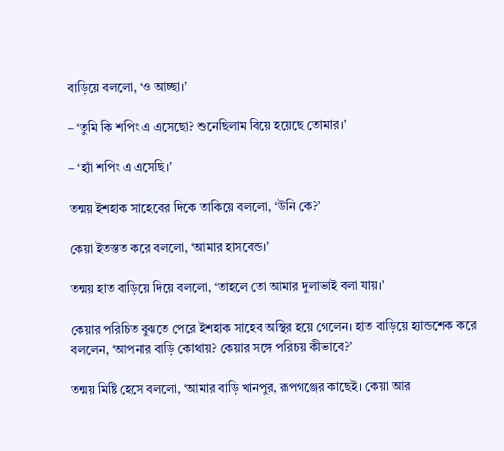বাড়িয়ে বললো, ‘ও আচ্ছা।’

– ‘তুমি কি শপিং এ এসেছো? শুনেছিলাম বিয়ে হয়েছে তোমার।’

– ‘হ্যাঁ শপিং এ এসেছি।’

তন্ময় ইশহাক সাহেবের দিকে তাকিয়ে বললো, ‘উনি কে?’

কেয়া ইতস্তত করে বললো, ‘আমার হাসবেন্ড।’

তন্ময় হাত বাড়িয়ে দিয়ে বললো, ‘তাহলে তো আমার দুলাভাই বলা যায়।’

কেয়ার পরিচিত বুঝতে পেরে ইশহাক সাহেব অস্থির হয়ে গেলেন। হাত বাড়িয়ে হ্যান্ডশেক করে বললেন, ‘আপনার বাড়ি কোথায়? কেয়ার সঙ্গে পরিচয় কীভাবে?’

তন্ময় মিষ্টি হেসে বললো, ‘আমার বাড়ি খানপুর, রূপগঞ্জের কাছেই। কেয়া আর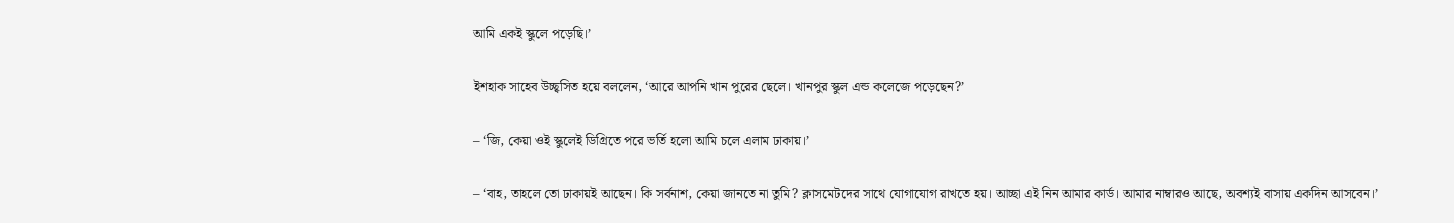আমি একই স্কুলে পড়েছি।’

ইশহাক সাহেব উচ্ছ্বসিত হয়ে বললেন, ‘আরে আপনি খান পুরের ছেলে। খানপুর স্কুল এন্ড কলেজে পড়েছেন?’

– ‘জি, কেয়া ওই স্কুলেই ডিগ্রিতে পরে ভর্তি হলো আমি চলে এলাম ঢাকায়।’

– ‘বাহ, তাহলে তো ঢাকায়ই আছেন। কি সর্বনাশ, কেয়া জানতে না তুমি? ক্লাসমেটদের সাথে যোগাযোগ রাখতে হয়। আচ্ছা এই নিন আমার কার্ড। আমার নাম্বারও আছে, অবশ্যই বাসায় একদিন আসবেন।’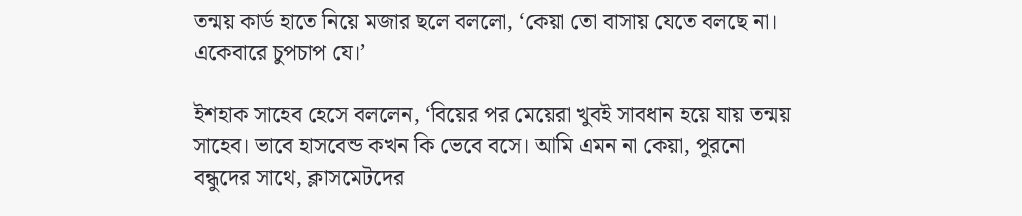তন্ময় কার্ড হাতে নিয়ে মজার ছলে বললো, ‘কেয়া তো বাসায় যেতে বলছে না। একেবারে চুপচাপ যে।’

ইশহাক সাহেব হেসে বললেন, ‘বিয়ের পর মেয়েরা খুবই সাবধান হয়ে যায় তন্ময় সাহেব। ভাবে হাসবেন্ড কখন কি ভেবে বসে। আমি এমন না কেয়া, পুরনো বন্ধুদের সাথে, ক্লাসমেটদের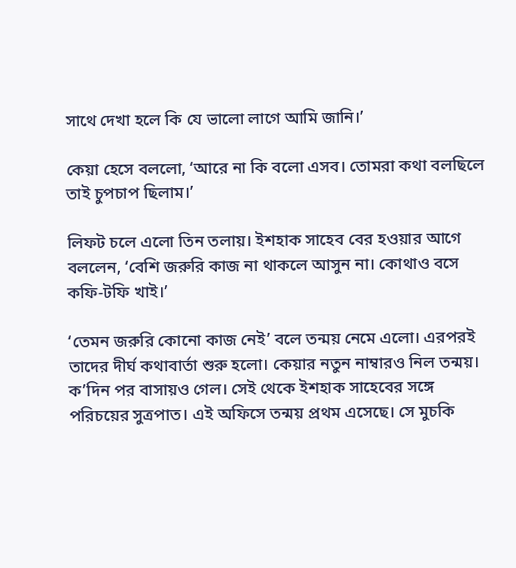সাথে দেখা হলে কি যে ভালো লাগে আমি জানি।’

কেয়া হেসে বললো, ‘আরে না কি বলো এসব। তোমরা কথা বলছিলে তাই চুপচাপ ছিলাম।’

লিফট চলে এলো তিন তলায়। ইশহাক সাহেব বের হওয়ার আগে বললেন, ‘বেশি জরুরি কাজ না থাকলে আসুন না। কোথাও বসে কফি-টফি খাই।’

‘তেমন জরুরি কোনো কাজ নেই’ বলে তন্ময় নেমে এলো। এরপরই তাদের দীর্ঘ কথাবার্তা শুরু হলো। কেয়ার নতুন নাম্বারও নিল তন্ময়। ক’দিন পর বাসায়ও গেল। সেই থেকে ইশহাক সাহেবের সঙ্গে পরিচয়ের সুত্রপাত। এই অফিসে তন্ময় প্রথম এসেছে। সে মুচকি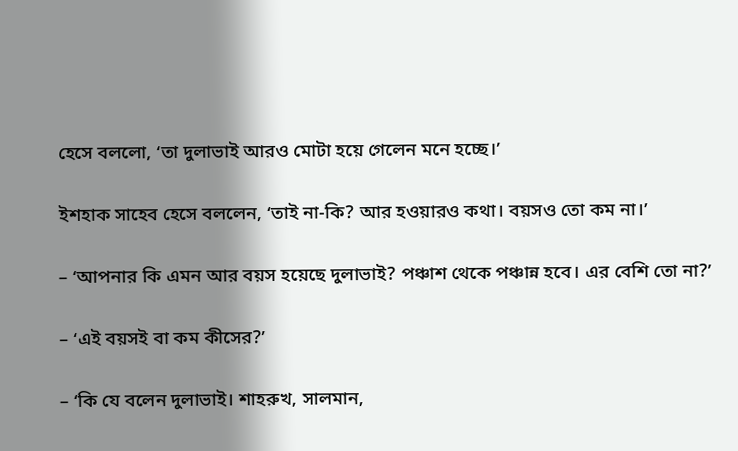হেসে বললো, ‘তা দুলাভাই আরও মোটা হয়ে গেলেন মনে হচ্ছে।’

ইশহাক সাহেব হেসে বললেন, ‘তাই না-কি? আর হওয়ারও কথা। বয়সও তো কম না।’

– ‘আপনার কি এমন আর বয়স হয়েছে দুলাভাই? পঞ্চাশ থেকে পঞ্চান্ন হবে। এর বেশি তো না?’

– ‘এই বয়সই বা কম কীসের?’

– ‘কি যে বলেন দুলাভাই। শাহরুখ, সালমান,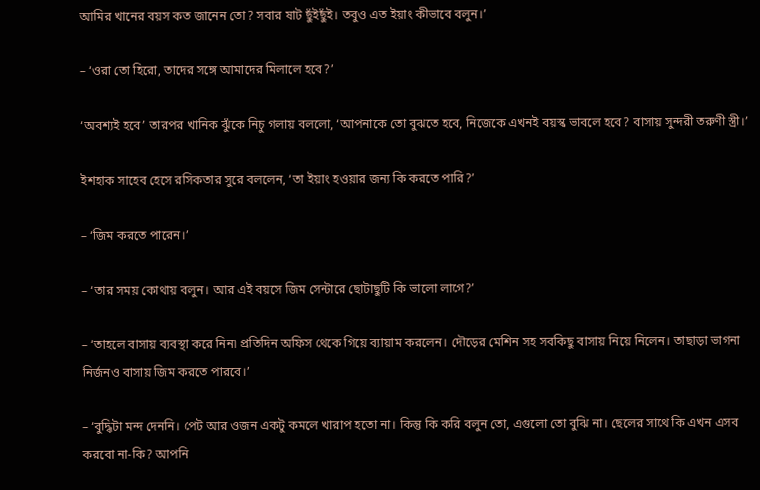আমির খানের বয়স কত জানেন তো? সবার ষাট ছুঁইছুঁই। তবুও এত ইয়াং কীভাবে বলুন।’

– ‘ওরা তো হিরো, তাদের সঙ্গে আমাদের মিলালে হবে?’

‘অবশ্যই হবে’ তারপর খানিক ঝুঁকে নিচু গলায় বললো, ‘আপনাকে তো বুঝতে হবে, নিজেকে এখনই বয়স্ক ভাবলে হবে? বাসায় সুন্দরী তরুণী স্ত্রী।’

ইশহাক সাহেব হেসে রসিকতার সুরে বললেন, ‘তা ইয়াং হওয়ার জন্য কি করতে পারি?’

– ‘জিম করতে পারেন।’

– ‘তার সময় কোথায় বলুন। আর এই বয়সে জিম সেন্টারে ছোটাছুটি কি ভালো লাগে?’

– ‘তাহলে বাসায় ব্যবস্থা করে নিন৷ প্রতিদিন অফিস থেকে গিয়ে ব্যায়াম করলেন। দৌড়ের মেশিন সহ সবকিছু বাসায় নিয়ে নিলেন। তাছাড়া ভাগনা নির্জনও বাসায় জিম করতে পারবে।’

– ‘বুদ্ধিটা মন্দ দেননি। পেট আর ওজন একটু কমলে খারাপ হতো না। কিন্তু কি করি বলুন তো, এগুলো তো বুঝি না। ছেলের সাথে কি এখন এসব করবো না-কি? আপনি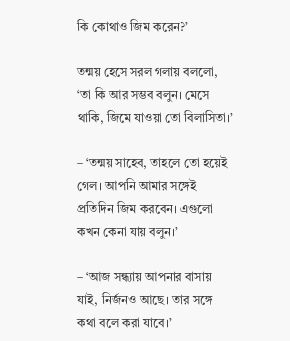কি কোথাও জিম করেন?’

তন্ময় হেসে সরল গলায় বললো, ‘তা কি আর সম্ভব বলুন। মেসে থাকি, জিমে যাওয়া তো বিলাসিতা।’

– ‘তন্ময় সাহেব, তাহলে তো হয়েই গেল। আপনি আমার সঙ্গেই প্রতিদিন জিম করবেন। এগুলো কখন কেনা যায় বলুন।’

– ‘আজ সন্ধ্যায় আপনার বাসায় যাই, নির্জনও আছে। তার সঙ্গে কথা বলে করা যাবে।’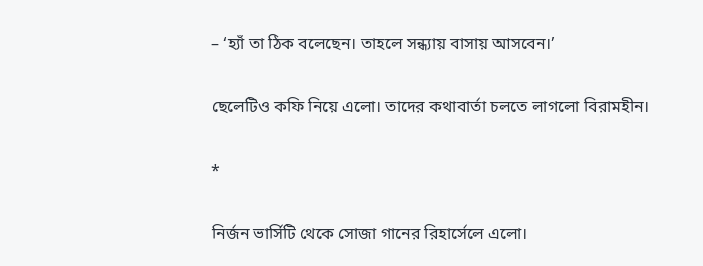– ‘হ্যাঁ তা ঠিক বলেছেন। তাহলে সন্ধ্যায় বাসায় আসবেন।’

ছেলেটিও কফি নিয়ে এলো। তাদের কথাবার্তা চলতে লাগলো বিরামহীন।

*

নির্জন ভার্সিটি থেকে সোজা গানের রিহার্সেলে এলো।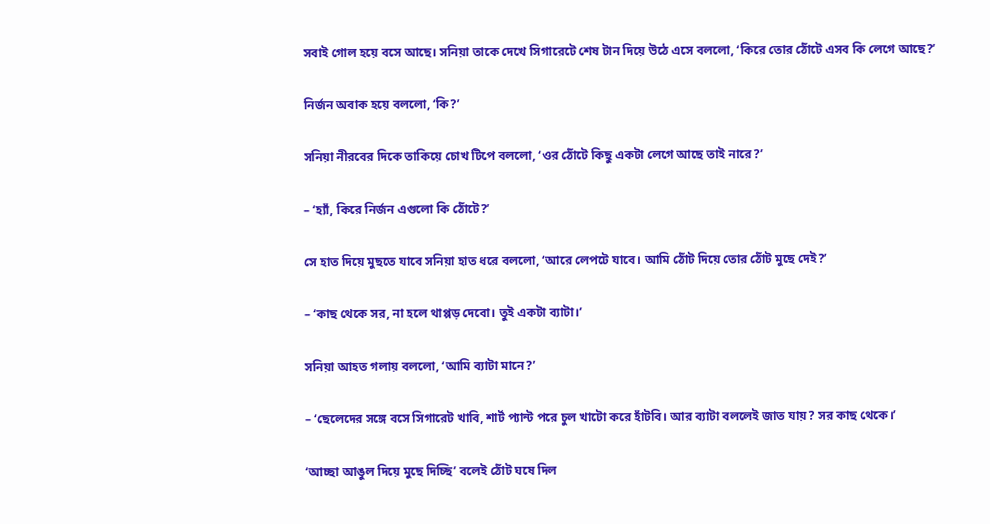সবাই গোল হয়ে বসে আছে। সনিয়া তাকে দেখে সিগারেটে শেষ টান দিয়ে উঠে এসে বললো, ‘কিরে তোর ঠোঁটে এসব কি লেগে আছে?’

নির্জন অবাক হয়ে বললো, ‘কি?’

সনিয়া নীরবের দিকে তাকিয়ে চোখ টিপে বললো, ‘ওর ঠোঁটে কিছু একটা লেগে আছে তাই নারে?’

– ‘হ্যাঁ, কিরে নির্জন এগুলো কি ঠোঁটে?’

সে হাত দিয়ে মুছতে যাবে সনিয়া হাত ধরে বললো, ‘আরে লেপটে যাবে। আমি ঠোঁট দিয়ে তোর ঠোঁট মুছে দেই?’

– ‘কাছ থেকে সর, না হলে থাপ্পড় দেবো। তুই একটা ব্যাটা।’

সনিয়া আহত গলায় বললো, ‘আমি ব্যাটা মানে?’

– ‘ছেলেদের সঙ্গে বসে সিগারেট খাবি, শার্ট প্যান্ট পরে চুল খাটো করে হাঁটবি। আর ব্যাটা বললেই জাত যায়? সর কাছ থেকে।’

‘আচ্ছা আঙুল দিয়ে মুছে দিচ্ছি’ বলেই ঠোঁট ঘষে দিল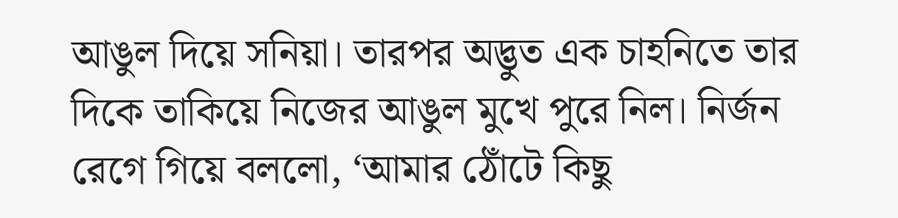আঙুল দিয়ে সনিয়া। তারপর অদ্ভুত এক চাহনিতে তার দিকে তাকিয়ে নিজের আঙুল মুখে পুরে নিল। নির্জন রেগে গিয়ে বললো, ‘আমার ঠোঁটে কিছু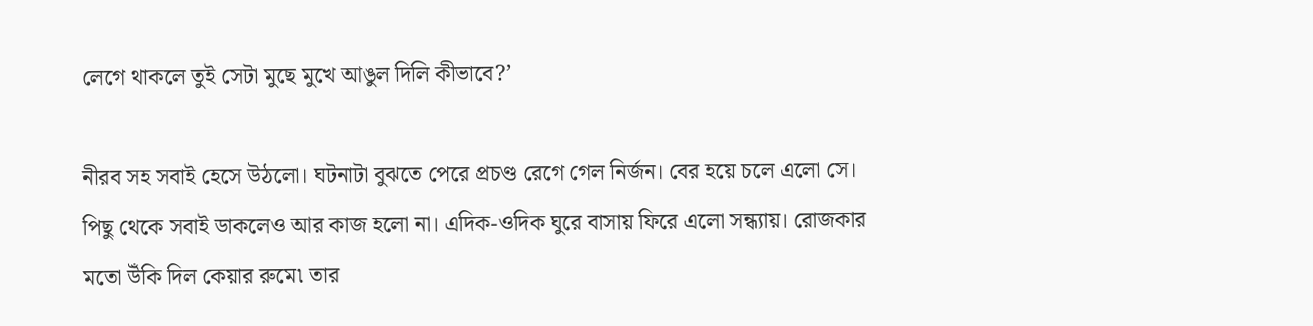লেগে থাকলে তুই সেটা মুছে মুখে আঙুল দিলি কীভাবে?’

নীরব সহ সবাই হেসে উঠলো। ঘটনাটা বুঝতে পেরে প্রচণ্ড রেগে গেল নির্জন। বের হয়ে চলে এলো সে। পিছু থেকে সবাই ডাকলেও আর কাজ হলো না। এদিক-ওদিক ঘুরে বাসায় ফিরে এলো সন্ধ্যায়। রোজকার মতো উঁকি দিল কেয়ার রুমে৷ তার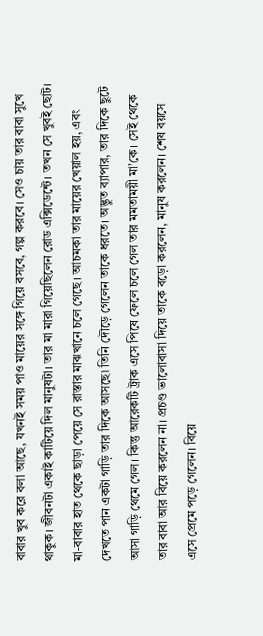বাবার খুব করে বলা আছে, যখনই সময় পাও মায়ের সঙ্গে গিয়ে বসবে, গল্প করবে। সেও চায় তার বাবা সুখে থাকুক। জীবনটা একাই কাটিয়ে দিল মানুষটা। তার মা মারা গিয়েছিলেন রোড এক্সিডেন্টে। তখন সে খুবই ছোট। মা-বাবার হাত থেকে ছাড়া পেয়ে সে রাস্তার মাঝখানে চলে গেছে। আচমকা তার মায়ের খেয়াল হয়, এবং দেখতে পান একটা গাড়ি তার দিকে আসছে৷ তিনি দৌড়ে গেলেন তাকে ধরতে। অদ্ভুত ব্যাপার, তার দিকে ছুটে আসা গাড়ি থেমে গেল। কিন্তু আরেকটি ট্রাক এসে পিষে ফেলে চলে গেল তার মমতাময়ী মা’কে। সেই থেকে তার বাবা আর বিয়ে করলেন না। প্রচণ্ড ভালোবাসা দিয়ে তাকে বড়ো করলেন, মানুষ করলেন। শেষ বয়সে এসে প্রেমে পড়ে গেলেন। বিয়ে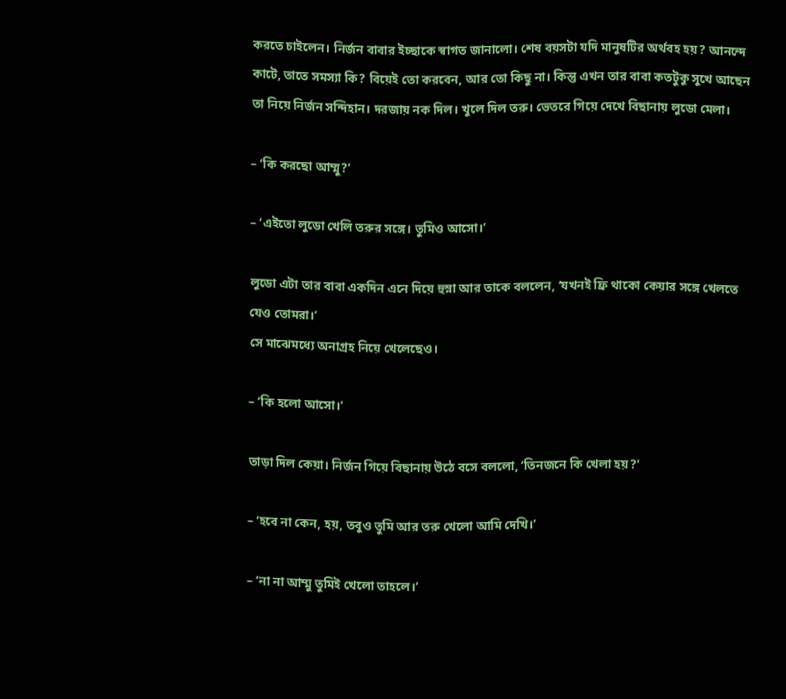করতে চাইলেন। নির্জন বাবার ইচ্ছাকে স্বাগত জানালো। শেষ বয়সটা যদি মানুষটির অর্থবহ হয়? আনন্দে কাটে, তাতে সমস্যা কি? বিয়েই তো করবেন, আর তো কিছু না। কিন্তু এখন তার বাবা কতটুকু সুখে আছেন তা নিয়ে নির্জন সন্দিহান। দরজায় নক দিল। খুলে দিল তরু। ভেতরে গিয়ে দেখে বিছানায় লুডো মেলা।

– ‘কি করছো আম্মু?’

– ‘এইতো লুডো খেলি তরুর সঙ্গে। তুমিও আসো।’

লুডো এটা তার বাবা একদিন এনে দিয়ে হুস্না আর তাকে বললেন, ‘যখনই ফ্রি থাকো কেয়ার সঙ্গে খেলতে যেও তোমরা।’
সে মাঝেমধ্যে অনাগ্রহ নিয়ে খেলেছেও।

– ‘কি হলো আসো।’

তাড়া দিল কেয়া। নির্জন গিয়ে বিছানায় উঠে বসে বললো, ‘তিনজনে কি খেলা হয়?’

– ‘হবে না কেন, হয়, তবুও তুমি আর তরু খেলো আমি দেখি।’

– ‘না না আম্মু তুমিই খেলো তাহলে।’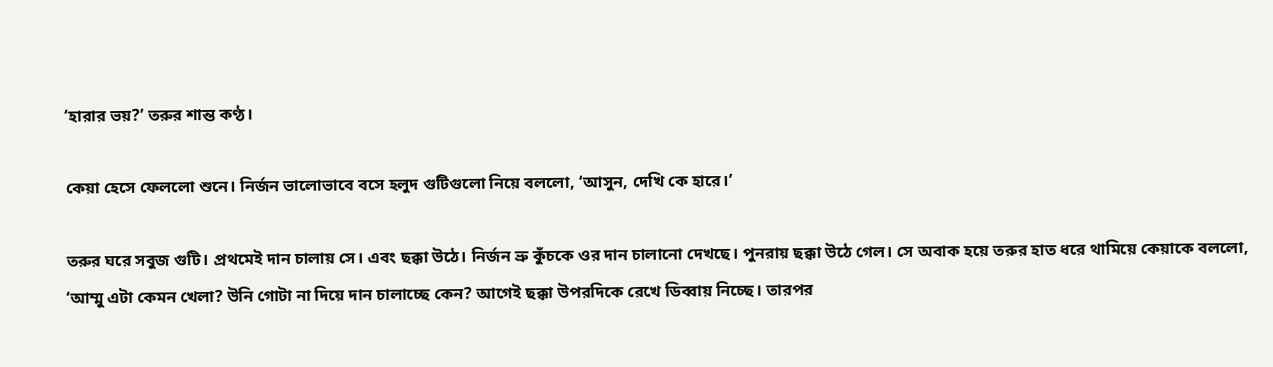‘হারার ভয়?’ তরুর শান্ত কণ্ঠ।

কেয়া হেসে ফেললো শুনে। নির্জন ভালোভাবে বসে হলুদ গুটিগুলো নিয়ে বললো, ‘আসুন, দেখি কে হারে।’

তরুর ঘরে সবুজ গুটি। প্রথমেই দান চালায় সে। এবং ছক্কা উঠে। নির্জন ভ্রু কুঁচকে ওর দান চালানো দেখছে। পুনরায় ছক্কা উঠে গেল। সে অবাক হয়ে তরুর হাত ধরে থামিয়ে কেয়াকে বললো, ‘আম্মু এটা কেমন খেলা? উনি গোটা না দিয়ে দান চালাচ্ছে কেন? আগেই ছক্কা উপরদিকে রেখে ডিব্বায় নিচ্ছে। তারপর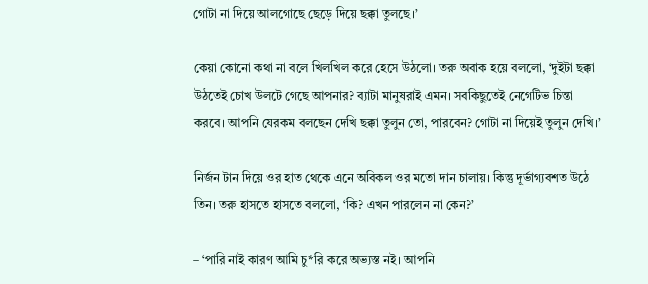গোটা না দিয়ে আলগোছে ছেড়ে দিয়ে ছক্কা তুলছে।’

কেয়া কোনো কথা না বলে খিলখিল করে হেসে উঠলো। তরু অবাক হয়ে বললো, ‘দুইটা ছক্কা উঠতেই চোখ উলটে গেছে আপনার? ব্যাটা মানুষরাই এমন। সবকিছুতেই নেগেটিভ চিন্তা করবে। আপনি যেরকম বলছেন দেখি ছক্কা তুলুন তো, পারবেন? গোটা না দিয়েই তুলুন দেখি।’

নির্জন টান দিয়ে ওর হাত থেকে এনে অবিকল ওর মতো দান চালায়। কিন্তু দূর্ভাগ্যবশত উঠে তিন। তরু হাসতে হাসতে বললো, ‘কি? এখন পারলেন না কেন?’

– ‘পারি নাই কারণ আমি চু*রি করে অভ্যস্ত নই। আপনি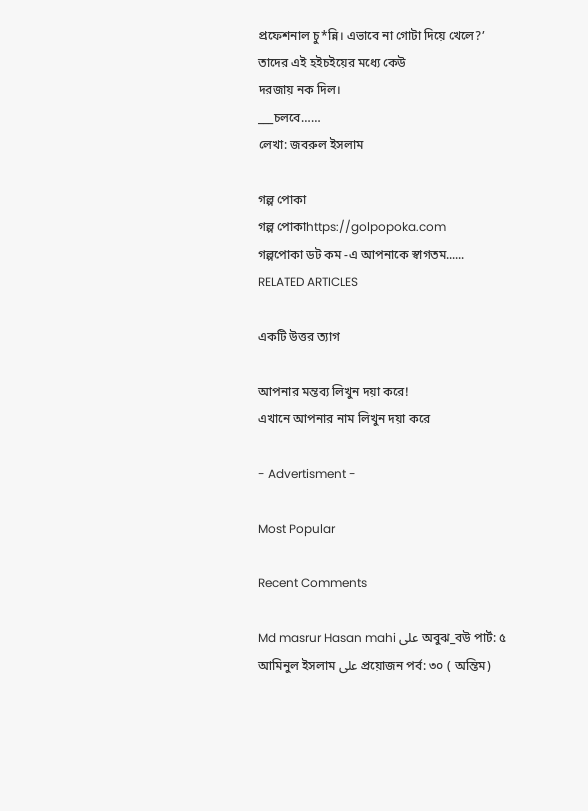প্রফেশনাল চু*ন্নি। এভাবে না গোটা দিয়ে খেলে?’
তাদের এই হইচইয়ের মধ্যে কেউ
দরজায় নক দিল।
___চলবে……
লেখা: জবরুল ইসলাম

গল্প পোকা
গল্প পোকাhttps://golpopoka.com
গল্পপোকা ডট কম -এ আপনাকে স্বাগতম......
RELATED ARTICLES

একটি উত্তর ত্যাগ

আপনার মন্তব্য লিখুন দয়া করে!
এখানে আপনার নাম লিখুন দয়া করে

- Advertisment -

Most Popular

Recent Comments

Md masrur Hasan mahi على অবুঝ_বউ পার্ট: ৫
আমিনুল ইসলাম على প্রয়োজন পর্ব: ৩০ ( অন্তিম)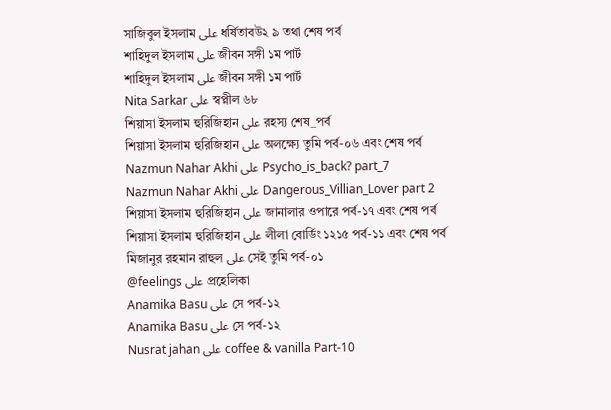সাজিবুল ইসলাম على ধর্ষিতাবউ২ ৯ তথা শেষ পর্ব
শাহিদুল ইসলাম على জীবন সঙ্গী ১ম পার্ট
শাহিদুল ইসলাম على জীবন সঙ্গী ১ম পার্ট
Nita Sarkar على স্বপ্নীল ৬৮
শিয়াসা ইসলাম হুরিজিহান على রহস্য শেষ_পর্ব
শিয়াসা ইসলাম হুরিজিহান على অলক্ষ্যে তুমি পর্ব-০৬ এবং শেষ পর্ব
Nazmun Nahar Akhi على Psycho_is_back? part_7
Nazmun Nahar Akhi على Dangerous_Villian_Lover part 2
শিয়াসা ইসলাম হুরিজিহান على জানালার ওপারে পর্ব-১৭ এবং শেষ পর্ব
শিয়াসা ইসলাম হুরিজিহান على লীলা বোর্ডিং ১২১৫ পর্ব-১১ এবং শেষ পর্ব
মিজানুর রহমান রাহুল على সেই তুমি পর্ব-০১
@feelings على প্রহেলিকা
Anamika Basu على সে পর্ব-১২
Anamika Basu على সে পর্ব-১২
Nusrat jahan على coffee & vanilla Part-10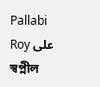Pallabi Roy على স্বপ্নীল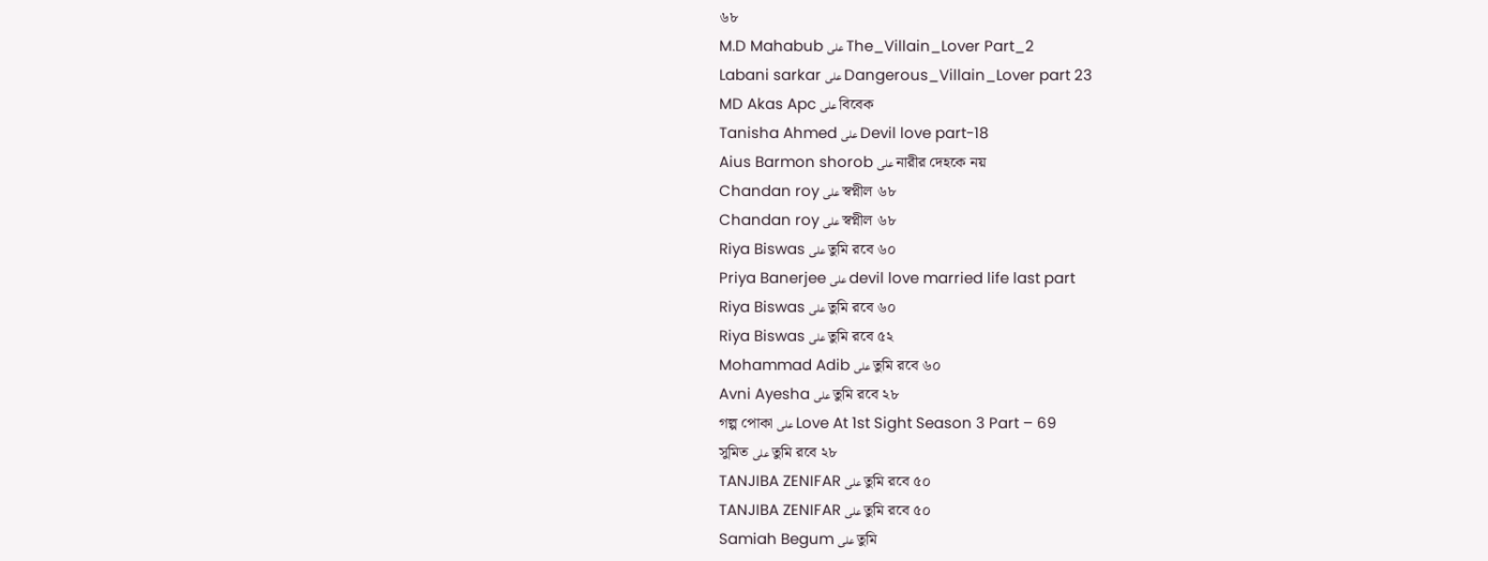৬৮
M.D Mahabub على The_Villain_Lover Part_2
Labani sarkar على Dangerous_Villain_Lover part 23
MD Akas Apc على বিবেক
Tanisha Ahmed على Devil love part-18
Aius Barmon shorob على নারীর দেহকে নয়
Chandan roy على স্বপ্নীল ৬৮
Chandan roy على স্বপ্নীল ৬৮
Riya Biswas على তুমি রবে ৬০
Priya Banerjee على devil love married life last part
Riya Biswas على তুমি রবে ৬০
Riya Biswas على তুমি রবে ৫২
Mohammad Adib على তুমি রবে ৬০
Avni Ayesha على তুমি রবে ২৮
গল্প পোকা على Love At 1st Sight Season 3 Part – 69
সুমিত على তুমি রবে ২৮
TANJIBA ZENIFAR على তুমি রবে ৫০
TANJIBA ZENIFAR على তুমি রবে ৫০
Samiah Begum على তুমি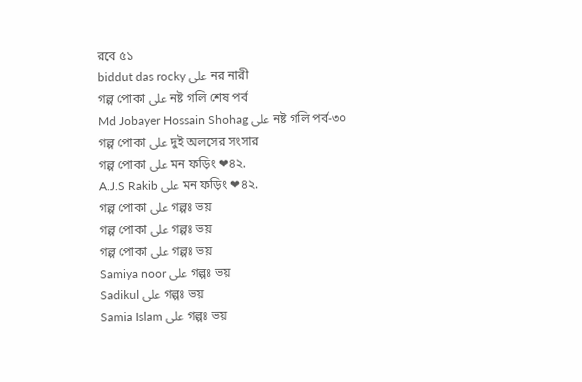রবে ৫১
biddut das rocky على নর নারী
গল্প পোকা على নষ্ট গলি শেষ পর্ব
Md Jobayer Hossain Shohag على নষ্ট গলি পর্ব-৩০
গল্প পোকা على দুই অলসের সংসার
গল্প পোকা على মন ফড়িং ❤৪২.
A.J.S Rakib على মন ফড়িং ❤৪২.
গল্প পোকা على গল্পঃ ভয়
গল্প পোকা على গল্পঃ ভয়
গল্প পোকা على গল্পঃ ভয়
Samiya noor على গল্পঃ ভয়
Sadikul على গল্পঃ ভয়
Samia Islam على গল্পঃ ভয়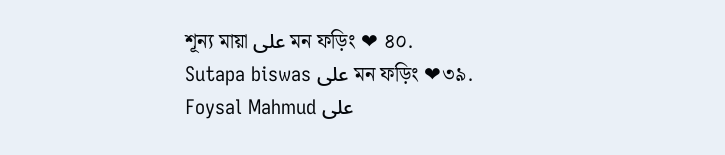শূন্য মায়া على মন ফড়িং ❤ ৪০.
Sutapa biswas على মন ফড়িং ❤৩৯.
Foysal Mahmud على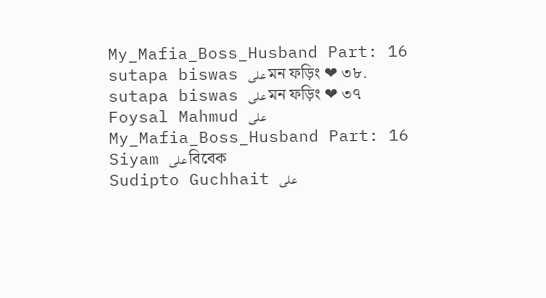My_Mafia_Boss_Husband Part: 16
sutapa biswas على মন ফড়িং ❤ ৩৮.
sutapa biswas على মন ফড়িং ❤ ৩৭
Foysal Mahmud على My_Mafia_Boss_Husband Part: 16
Siyam على বিবেক
Sudipto Guchhait على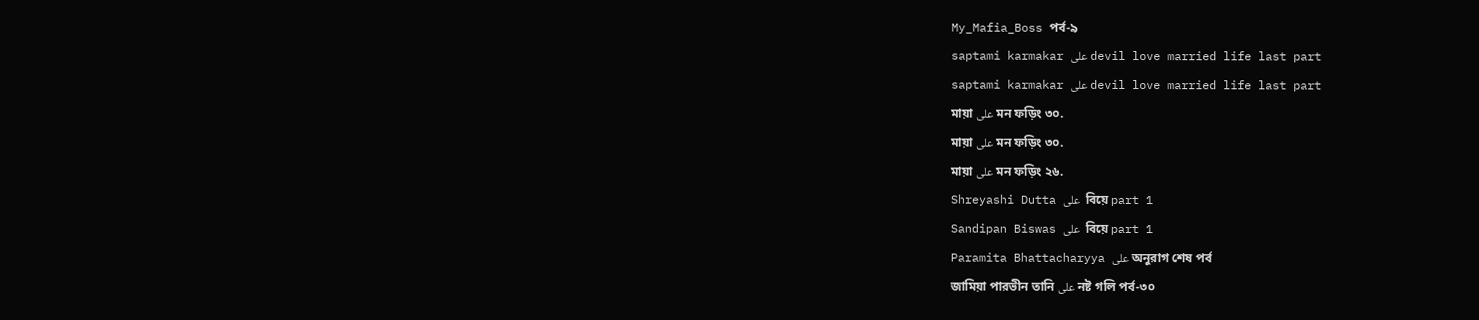My_Mafia_Boss পর্ব-৯
saptami karmakar على devil love married life last part
saptami karmakar على devil love married life last part
মায়া على মন ফড়িং ৩০.
মায়া على মন ফড়িং ৩০.
মায়া على মন ফড়িং ২৬.
Shreyashi Dutta على  বিয়ে part 1
Sandipan Biswas على  বিয়ে part 1
Paramita Bhattacharyya على অনুরাগ শেষ পর্ব
জামিয়া পারভীন তানি على নষ্ট গলি পর্ব-৩০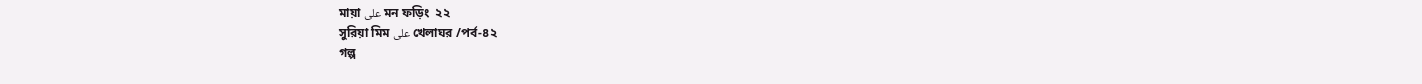মায়া على মন ফড়িং  ২২
সুরিয়া মিম على খেলাঘর /পর্ব-৪২
গল্প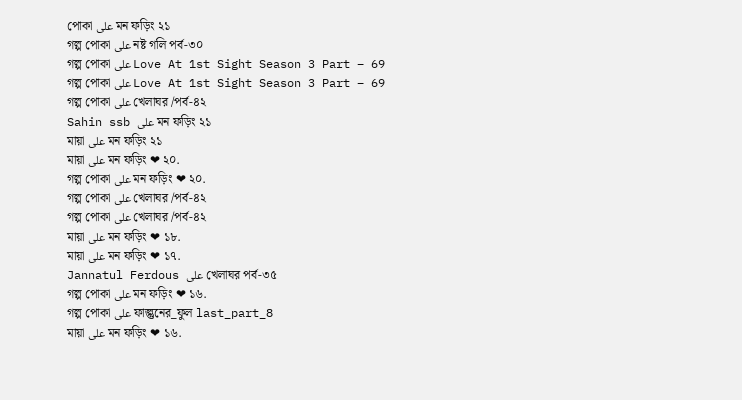পোকা على মন ফড়িং ২১
গল্প পোকা على নষ্ট গলি পর্ব-৩০
গল্প পোকা على Love At 1st Sight Season 3 Part – 69
গল্প পোকা على Love At 1st Sight Season 3 Part – 69
গল্প পোকা على খেলাঘর /পর্ব-৪২
Sahin ssb على মন ফড়িং ২১
মায়া على মন ফড়িং ২১
মায়া على মন ফড়িং ❤ ২০.
গল্প পোকা على মন ফড়িং ❤ ২০.
গল্প পোকা على খেলাঘর /পর্ব-৪২
গল্প পোকা على খেলাঘর /পর্ব-৪২
মায়া على মন ফড়িং ❤ ১৮.
মায়া على মন ফড়িং ❤ ১৭.
Jannatul Ferdous على খেলাঘর পর্ব-৩৫
গল্প পোকা على মন ফড়িং ❤ ১৬.
গল্প পোকা على ফাল্গুনের_ফুল last_part_8
মায়া على মন ফড়িং ❤ ১৬.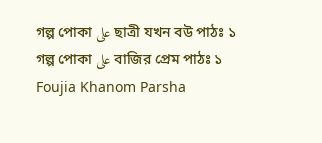গল্প পোকা على ছাত্রী যখন বউ পাঠঃ ১
গল্প পোকা على বাজির প্রেম পাঠঃ ১
Foujia Khanom Parsha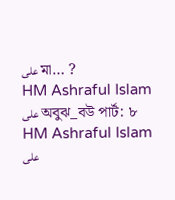على মা… ?
HM Ashraful Islam على অবুঝ_বউ পার্ট: ৮
HM Ashraful Islam على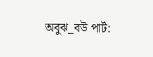অবুঝ_বউ পার্ট: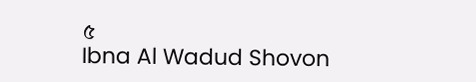৫
Ibna Al Wadud Shovon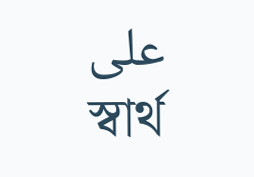على স্বার্থ